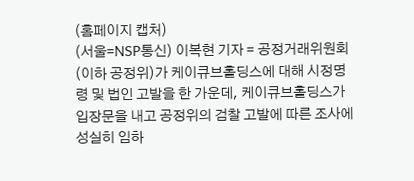(홈페이지 캡처)
(서울=NSP통신) 이복현 기자 = 공정거래위원회(이하 공정위)가 케이큐브홀딩스에 대해 시정명령 및 법인 고발을 한 가운데, 케이큐브홀딩스가 입장문을 내고 공정위의 검찰 고발에 따른 조사에 성실히 임하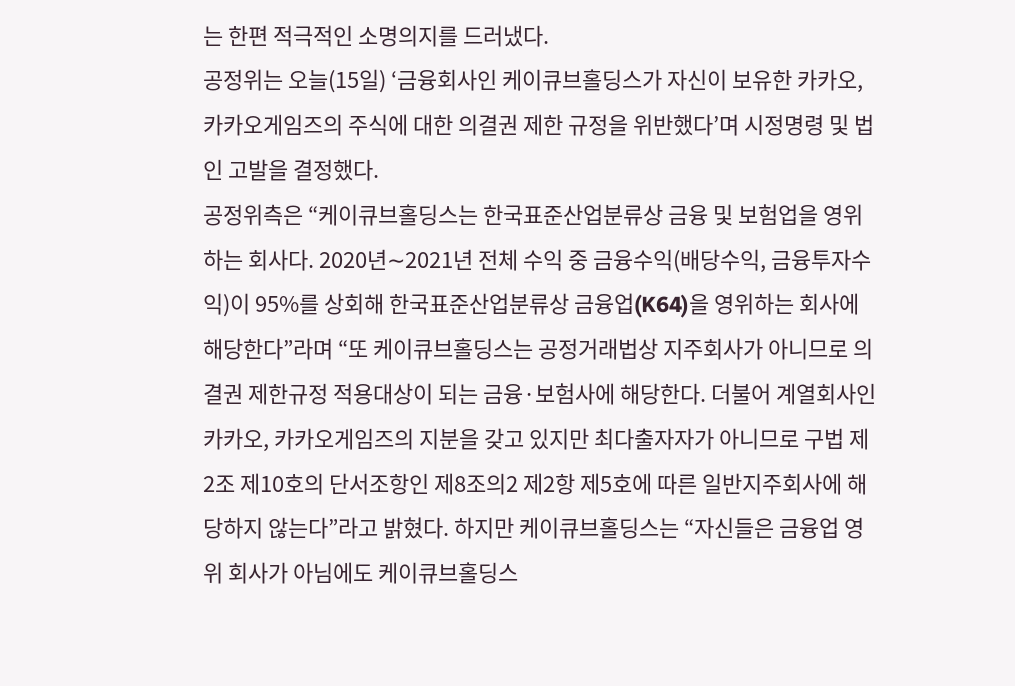는 한편 적극적인 소명의지를 드러냈다.
공정위는 오늘(15일) ‘금융회사인 케이큐브홀딩스가 자신이 보유한 카카오, 카카오게임즈의 주식에 대한 의결권 제한 규정을 위반했다’며 시정명령 및 법인 고발을 결정했다.
공정위측은 “케이큐브홀딩스는 한국표준산업분류상 금융 및 보험업을 영위하는 회사다. 2020년∼2021년 전체 수익 중 금융수익(배당수익, 금융투자수익)이 95%를 상회해 한국표준산업분류상 금융업(K64)을 영위하는 회사에 해당한다”라며 “또 케이큐브홀딩스는 공정거래법상 지주회사가 아니므로 의결권 제한규정 적용대상이 되는 금융·보험사에 해당한다. 더불어 계열회사인 카카오, 카카오게임즈의 지분을 갖고 있지만 최다출자자가 아니므로 구법 제2조 제10호의 단서조항인 제8조의2 제2항 제5호에 따른 일반지주회사에 해당하지 않는다”라고 밝혔다. 하지만 케이큐브홀딩스는 “자신들은 금융업 영위 회사가 아님에도 케이큐브홀딩스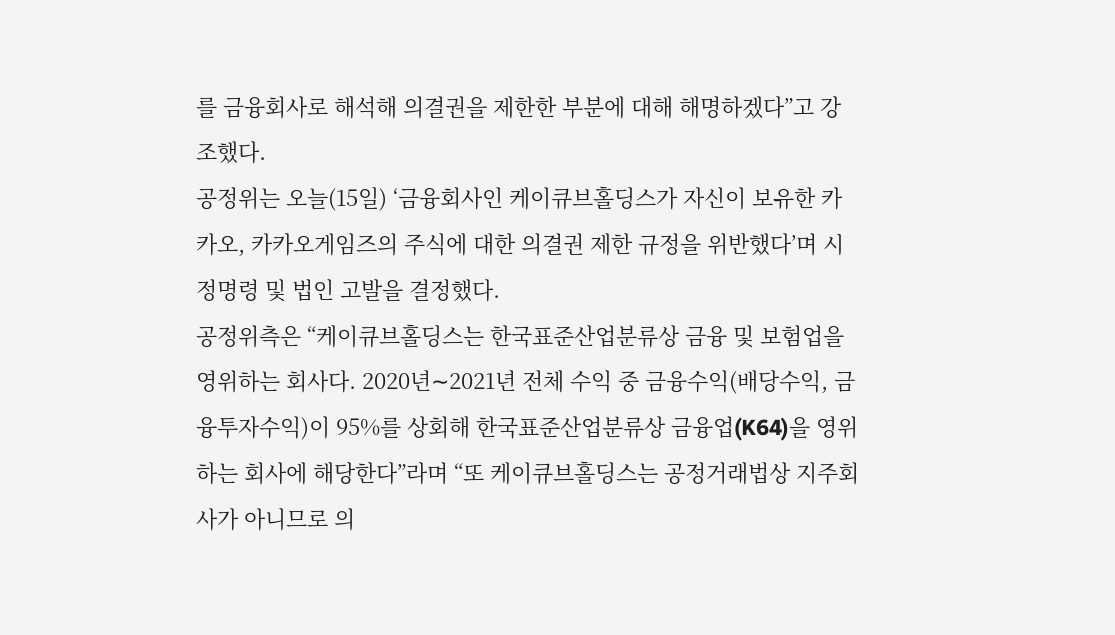를 금융회사로 해석해 의결권을 제한한 부분에 대해 해명하겠다”고 강조했다.
공정위는 오늘(15일) ‘금융회사인 케이큐브홀딩스가 자신이 보유한 카카오, 카카오게임즈의 주식에 대한 의결권 제한 규정을 위반했다’며 시정명령 및 법인 고발을 결정했다.
공정위측은 “케이큐브홀딩스는 한국표준산업분류상 금융 및 보험업을 영위하는 회사다. 2020년∼2021년 전체 수익 중 금융수익(배당수익, 금융투자수익)이 95%를 상회해 한국표준산업분류상 금융업(K64)을 영위하는 회사에 해당한다”라며 “또 케이큐브홀딩스는 공정거래법상 지주회사가 아니므로 의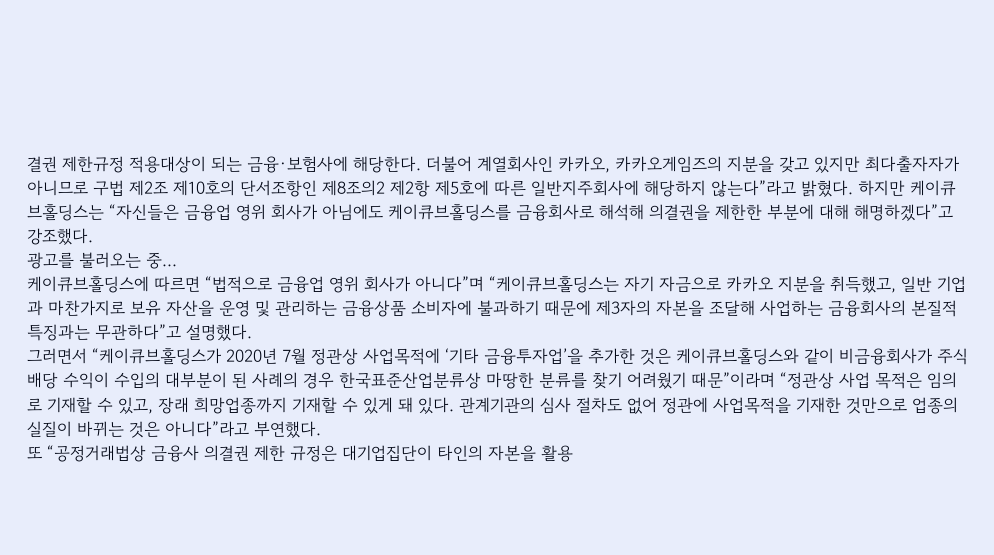결권 제한규정 적용대상이 되는 금융·보험사에 해당한다. 더불어 계열회사인 카카오, 카카오게임즈의 지분을 갖고 있지만 최다출자자가 아니므로 구법 제2조 제10호의 단서조항인 제8조의2 제2항 제5호에 따른 일반지주회사에 해당하지 않는다”라고 밝혔다. 하지만 케이큐브홀딩스는 “자신들은 금융업 영위 회사가 아님에도 케이큐브홀딩스를 금융회사로 해석해 의결권을 제한한 부분에 대해 해명하겠다”고 강조했다.
광고를 불러오는 중...
케이큐브홀딩스에 따르면 “법적으로 금융업 영위 회사가 아니다”며 “케이큐브홀딩스는 자기 자금으로 카카오 지분을 취득했고, 일반 기업과 마찬가지로 보유 자산을 운영 및 관리하는 금융상품 소비자에 불과하기 때문에 제3자의 자본을 조달해 사업하는 금융회사의 본질적 특징과는 무관하다”고 설명했다.
그러면서 “케이큐브홀딩스가 2020년 7월 정관상 사업목적에 ‘기타 금융투자업’을 추가한 것은 케이큐브홀딩스와 같이 비금융회사가 주식 배당 수익이 수입의 대부분이 된 사례의 경우 한국표준산업분류상 마땅한 분류를 찾기 어려웠기 때문”이라며 “정관상 사업 목적은 임의로 기재할 수 있고, 장래 희망업종까지 기재할 수 있게 돼 있다. 관계기관의 심사 절차도 없어 정관에 사업목적을 기재한 것만으로 업종의 실질이 바뀌는 것은 아니다”라고 부연했다.
또 “공정거래법상 금융사 의결권 제한 규정은 대기업집단이 타인의 자본을 활용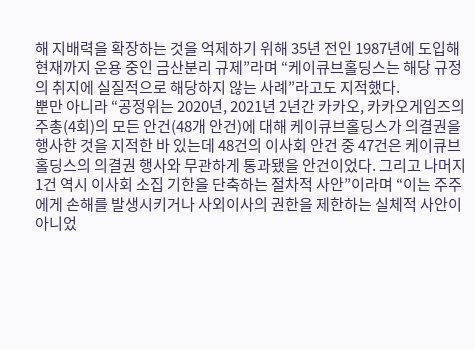해 지배력을 확장하는 것을 억제하기 위해 35년 전인 1987년에 도입해 현재까지 운용 중인 금산분리 규제”라며 “케이큐브홀딩스는 해당 규정의 취지에 실질적으로 해당하지 않는 사례”라고도 지적했다.
뿐만 아니라 “공정위는 2020년, 2021년 2년간 카카오, 카카오게임즈의 주총(4회)의 모든 안건(48개 안건)에 대해 케이큐브홀딩스가 의결권을 행사한 것을 지적한 바 있는데 48건의 이사회 안건 중 47건은 케이큐브홀딩스의 의결권 행사와 무관하게 통과됐을 안건이었다. 그리고 나머지 1건 역시 이사회 소집 기한을 단축하는 절차적 사안”이라며 “이는 주주에게 손해를 발생시키거나 사외이사의 권한을 제한하는 실체적 사안이 아니었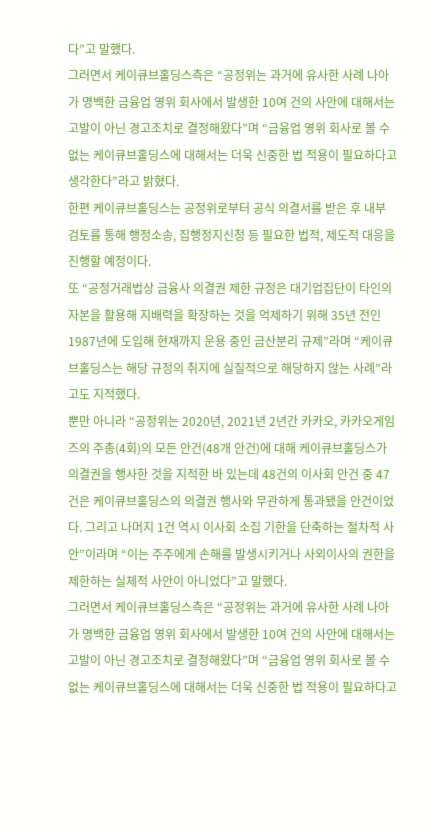다”고 말했다.
그러면서 케이큐브홀딩스측은 “공정위는 과거에 유사한 사례 나아가 명백한 금융업 영위 회사에서 발생한 10여 건의 사안에 대해서는 고발이 아닌 경고조치로 결정해왔다”며 “금융업 영위 회사로 볼 수 없는 케이큐브홀딩스에 대해서는 더욱 신중한 법 적용이 필요하다고 생각한다”라고 밝혔다.
한편 케이큐브홀딩스는 공정위로부터 공식 의결서를 받은 후 내부 검토를 통해 행정소송, 집행정지신청 등 필요한 법적, 제도적 대응을 진행할 예정이다.
또 “공정거래법상 금융사 의결권 제한 규정은 대기업집단이 타인의 자본을 활용해 지배력을 확장하는 것을 억제하기 위해 35년 전인 1987년에 도입해 현재까지 운용 중인 금산분리 규제”라며 “케이큐브홀딩스는 해당 규정의 취지에 실질적으로 해당하지 않는 사례”라고도 지적했다.
뿐만 아니라 “공정위는 2020년, 2021년 2년간 카카오, 카카오게임즈의 주총(4회)의 모든 안건(48개 안건)에 대해 케이큐브홀딩스가 의결권을 행사한 것을 지적한 바 있는데 48건의 이사회 안건 중 47건은 케이큐브홀딩스의 의결권 행사와 무관하게 통과됐을 안건이었다. 그리고 나머지 1건 역시 이사회 소집 기한을 단축하는 절차적 사안”이라며 “이는 주주에게 손해를 발생시키거나 사외이사의 권한을 제한하는 실체적 사안이 아니었다”고 말했다.
그러면서 케이큐브홀딩스측은 “공정위는 과거에 유사한 사례 나아가 명백한 금융업 영위 회사에서 발생한 10여 건의 사안에 대해서는 고발이 아닌 경고조치로 결정해왔다”며 “금융업 영위 회사로 볼 수 없는 케이큐브홀딩스에 대해서는 더욱 신중한 법 적용이 필요하다고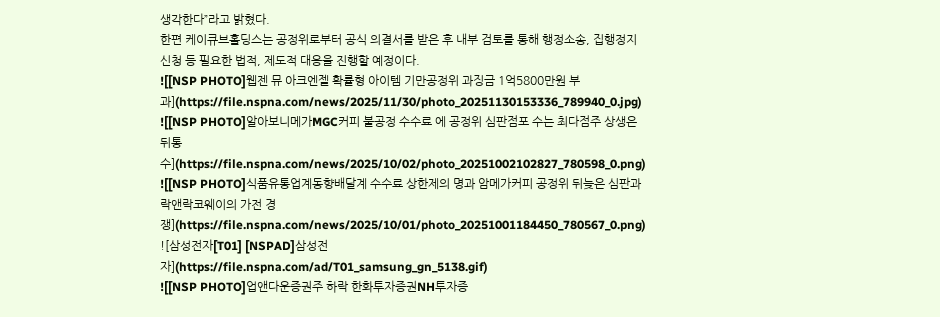생각한다”라고 밝혔다.
한편 케이큐브홀딩스는 공정위로부터 공식 의결서를 받은 후 내부 검토를 통해 행정소송, 집행정지신청 등 필요한 법적, 제도적 대응을 진행할 예정이다.
![[NSP PHOTO]웹젠 뮤 아크엔젤 확률형 아이템 기만공정위 과징금 1억5800만원 부과](https://file.nspna.com/news/2025/11/30/photo_20251130153336_789940_0.jpg)
![[NSP PHOTO]알아보니메가MGC커피 불공정 수수료 에 공정위 심판점포 수는 최다점주 상생은 뒤통수](https://file.nspna.com/news/2025/10/02/photo_20251002102827_780598_0.png)
![[NSP PHOTO]식품유통업계동향배달계 수수료 상한제의 명과 암메가커피 공정위 뒤늦은 심판과 락앤락코웨이의 가전 경쟁](https://file.nspna.com/news/2025/10/01/photo_20251001184450_780567_0.png)
![삼성전자[T01] [NSPAD]삼성전자](https://file.nspna.com/ad/T01_samsung_gn_5138.gif)
![[NSP PHOTO]업앤다운증권주 하락 한화투자증권NH투자증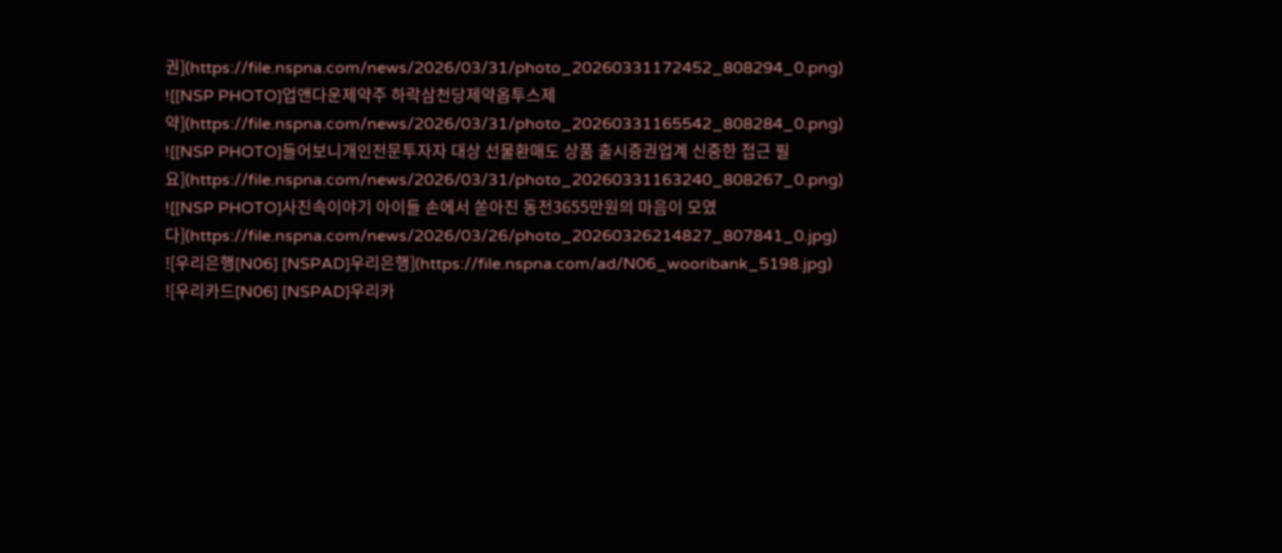권](https://file.nspna.com/news/2026/03/31/photo_20260331172452_808294_0.png)
![[NSP PHOTO]업앤다운제약주 하락삼천당제약옵투스제약](https://file.nspna.com/news/2026/03/31/photo_20260331165542_808284_0.png)
![[NSP PHOTO]들어보니개인전문투자자 대상 선물환매도 상품 출시증권업계 신중한 접근 필요](https://file.nspna.com/news/2026/03/31/photo_20260331163240_808267_0.png)
![[NSP PHOTO]사진속이야기 아이들 손에서 쏟아진 동전3655만원의 마음이 모였다](https://file.nspna.com/news/2026/03/26/photo_20260326214827_807841_0.jpg)
![우리은행[N06] [NSPAD]우리은행](https://file.nspna.com/ad/N06_wooribank_5198.jpg)
![우리카드[N06] [NSPAD]우리카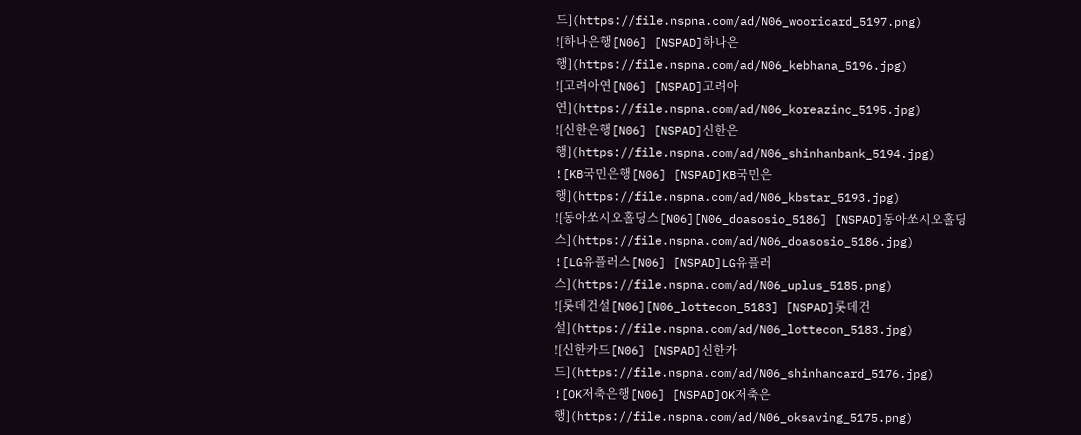드](https://file.nspna.com/ad/N06_wooricard_5197.png)
![하나은행[N06] [NSPAD]하나은행](https://file.nspna.com/ad/N06_kebhana_5196.jpg)
![고려아연[N06] [NSPAD]고려아연](https://file.nspna.com/ad/N06_koreazinc_5195.jpg)
![신한은행[N06] [NSPAD]신한은행](https://file.nspna.com/ad/N06_shinhanbank_5194.jpg)
![KB국민은행[N06] [NSPAD]KB국민은행](https://file.nspna.com/ad/N06_kbstar_5193.jpg)
![동아쏘시오홀딩스[N06][N06_doasosio_5186] [NSPAD]동아쏘시오홀딩스](https://file.nspna.com/ad/N06_doasosio_5186.jpg)
![LG유플러스[N06] [NSPAD]LG유플러스](https://file.nspna.com/ad/N06_uplus_5185.png)
![롯데건설[N06][N06_lottecon_5183] [NSPAD]롯데건설](https://file.nspna.com/ad/N06_lottecon_5183.jpg)
![신한카드[N06] [NSPAD]신한카드](https://file.nspna.com/ad/N06_shinhancard_5176.jpg)
![OK저축은행[N06] [NSPAD]OK저축은행](https://file.nspna.com/ad/N06_oksaving_5175.png)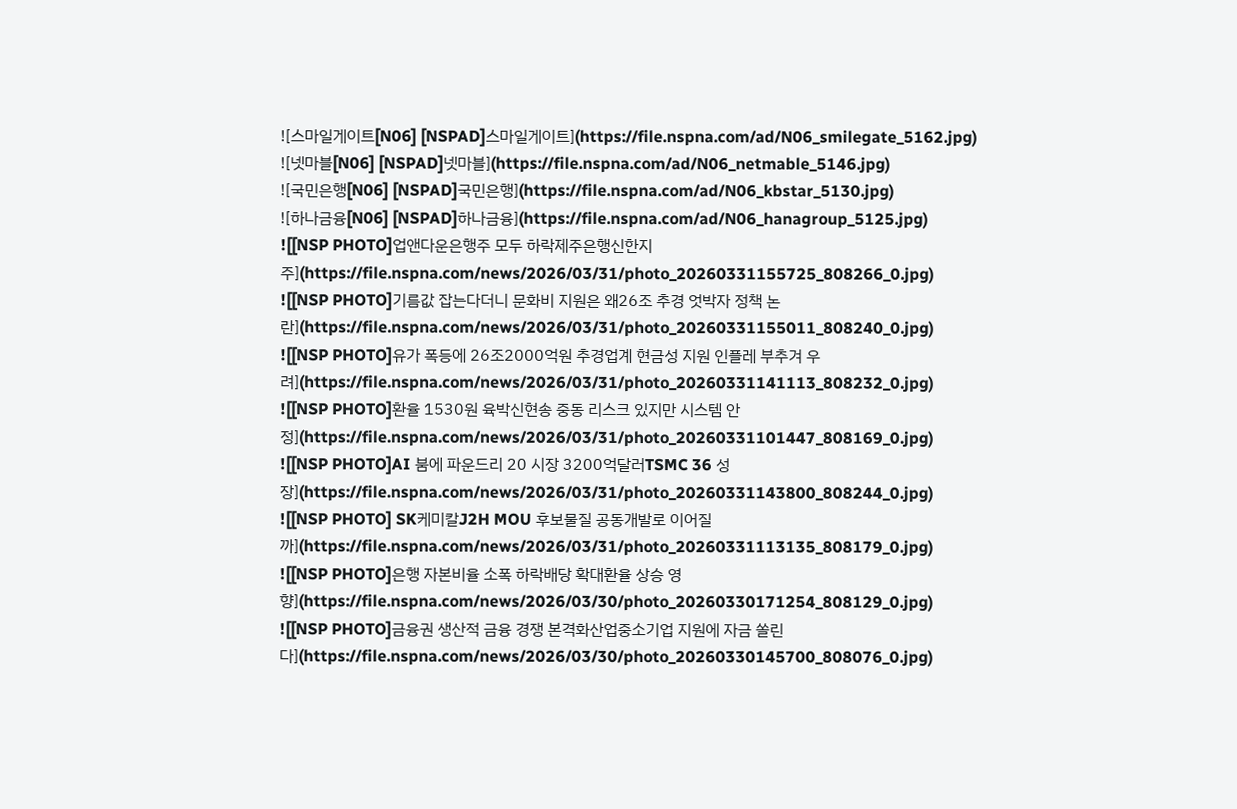![스마일게이트[N06] [NSPAD]스마일게이트](https://file.nspna.com/ad/N06_smilegate_5162.jpg)
![넷마블[N06] [NSPAD]넷마블](https://file.nspna.com/ad/N06_netmable_5146.jpg)
![국민은행[N06] [NSPAD]국민은행](https://file.nspna.com/ad/N06_kbstar_5130.jpg)
![하나금융[N06] [NSPAD]하나금융](https://file.nspna.com/ad/N06_hanagroup_5125.jpg)
![[NSP PHOTO]업앤다운은행주 모두 하락제주은행신한지주](https://file.nspna.com/news/2026/03/31/photo_20260331155725_808266_0.jpg)
![[NSP PHOTO]기름값 잡는다더니 문화비 지원은 왜26조 추경 엇박자 정책 논란](https://file.nspna.com/news/2026/03/31/photo_20260331155011_808240_0.jpg)
![[NSP PHOTO]유가 폭등에 26조2000억원 추경업계 현금성 지원 인플레 부추겨 우려](https://file.nspna.com/news/2026/03/31/photo_20260331141113_808232_0.jpg)
![[NSP PHOTO]환율 1530원 육박신현송 중동 리스크 있지만 시스템 안정](https://file.nspna.com/news/2026/03/31/photo_20260331101447_808169_0.jpg)
![[NSP PHOTO]AI 붐에 파운드리 20 시장 3200억달러TSMC 36 성장](https://file.nspna.com/news/2026/03/31/photo_20260331143800_808244_0.jpg)
![[NSP PHOTO] SK케미칼J2H MOU 후보물질 공동개발로 이어질까](https://file.nspna.com/news/2026/03/31/photo_20260331113135_808179_0.jpg)
![[NSP PHOTO]은행 자본비율 소폭 하락배당 확대환율 상승 영향](https://file.nspna.com/news/2026/03/30/photo_20260330171254_808129_0.jpg)
![[NSP PHOTO]금융권 생산적 금융 경쟁 본격화산업중소기업 지원에 자금 쏠린다](https://file.nspna.com/news/2026/03/30/photo_20260330145700_808076_0.jpg)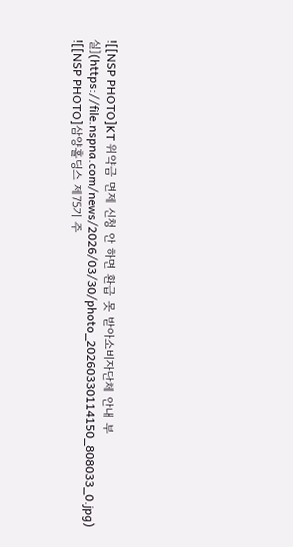![[NSP PHOTO]KT 위약금 면제 신청 안 하면 환급 못 받아소비자단체 안내 부실](https://file.nspna.com/news/2026/03/30/photo_20260330114150_808033_0.jpg)
![[NSP PHOTO]삼양홀딩스 제75기 주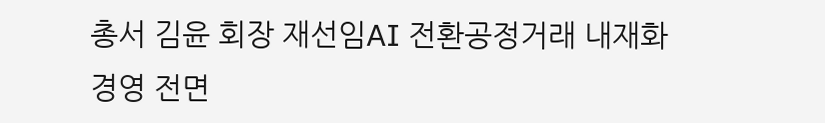총서 김윤 회장 재선임AI 전환공정거래 내재화 경영 전면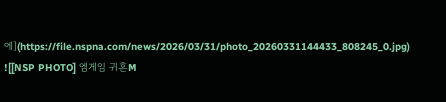에](https://file.nspna.com/news/2026/03/31/photo_20260331144433_808245_0.jpg)
![[NSP PHOTO] 엠게임 귀혼M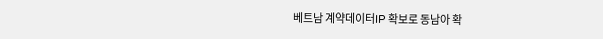베트남 계약데이터IP 확보로 동남아 확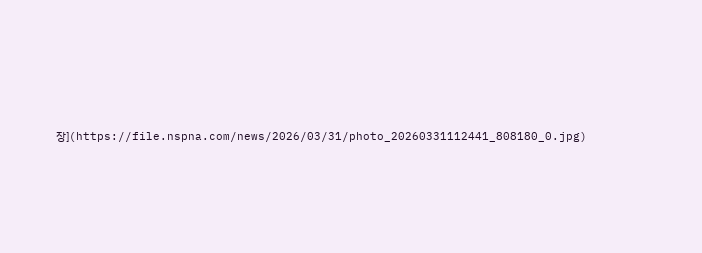장](https://file.nspna.com/news/2026/03/31/photo_20260331112441_808180_0.jpg)